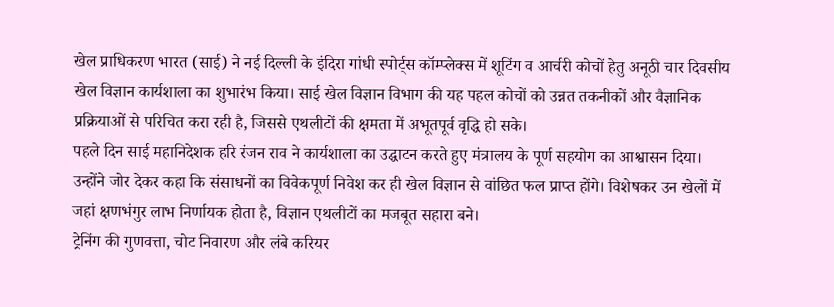खेल प्राधिकरण भारत (साई) ने नई दिल्ली के इंदिरा गांधी स्पोर्ट्स कॉम्प्लेक्स में शूटिंग व आर्चरी कोचों हेतु अनूठी चार दिवसीय खेल विज्ञान कार्यशाला का शुभारंभ किया। साई खेल विज्ञान विभाग की यह पहल कोचों को उन्नत तकनीकों और वैज्ञानिक प्रक्रियाओं से परिचित करा रही है, जिससे एथलीटों की क्षमता में अभूतपूर्व वृद्धि हो सके।
पहले दिन साई महानिदेशक हरि रंजन राव ने कार्यशाला का उद्घाटन करते हुए मंत्रालय के पूर्ण सहयोग का आश्वासन दिया। उन्होंने जोर देकर कहा कि संसाधनों का विवेकपूर्ण निवेश कर ही खेल विज्ञान से वांछित फल प्राप्त होंगे। विशेषकर उन खेलों में जहां क्षणभंगुर लाभ निर्णायक होता है, विज्ञान एथलीटों का मजबूत सहारा बने।
ट्रेनिंग की गुणवत्ता, चोट निवारण और लंबे करियर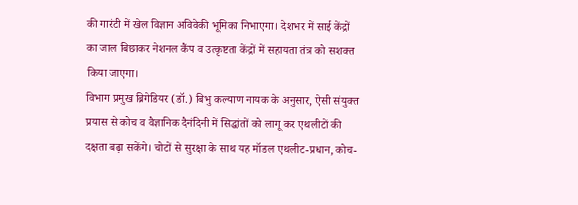की गारंटी में खेल विज्ञान अविवेकी भूमिका निभाएगा। देशभर में साई केंद्रों का जाल बिछाकर नेशनल कैंप व उत्कृष्टता केंद्रों में सहायता तंत्र को सशक्त किया जाएगा।
विभाग प्रमुख ब्रिगेडियर (डॉ.) बिभु कल्याण नायक के अनुसार, ऐसी संयुक्त प्रयास से कोच व वैज्ञानिक दैनंदिनी में सिद्धांतों को लागू कर एथलीटों की दक्षता बढ़ा सकेंगे। चोटों से सुरक्षा के साथ यह मॉडल एथलीट-प्रधान, कोच-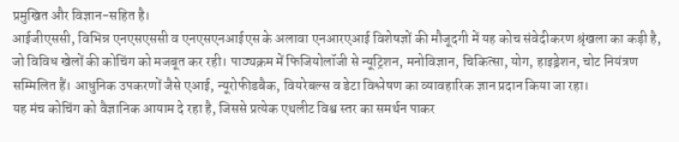प्रमुखित और विज्ञान-सहित है।
आईजीएससी, विभिन्न एनएसएससी व एनएसएनआईएस के अलावा एनआरएआई विशेषज्ञों की मौजूदगी में यह कोच संवेदीकरण श्रृंखला का कड़ी है, जो विविध खेलों की कोचिंग को मजबूत कर रही। पाठ्यक्रम में फिजियोलॉजी से न्यूट्रिशन, मनोविज्ञान, चिकित्सा, योग, हाइड्रेशन, चोट नियंत्रण सम्मिलित हैं। आधुनिक उपकरणों जैसे एआई, न्यूरोफीडबैक, वियरेबल्स व डेटा विश्लेषण का व्यावहारिक ज्ञान प्रदान किया जा रहा।
यह मंच कोचिंग को वैज्ञानिक आयाम दे रहा है, जिससे प्रत्येक एथलीट विश्व स्तर का समर्थन पाकर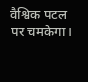वैश्विक पटल पर चमकेगा।